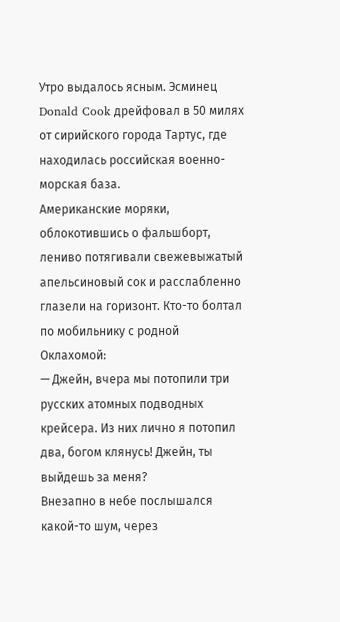Утро выдалось ясным. Эсминец Donald Cook дрейфовал в 50 милях от сирийского города Тартус, где находилась российская военно-морская база.
Американские моряки, облокотившись о фальшборт, лениво потягивали свежевыжатый апельсиновый сок и расслабленно глазели на горизонт. Кто-то болтал по мобильнику с родной Оклахомой:
— Джейн, вчера мы потопили три русских атомных подводных крейсера. Из них лично я потопил два, богом клянусь! Джейн, ты выйдешь за меня?
Внезапно в небе послышался какой-то шум, через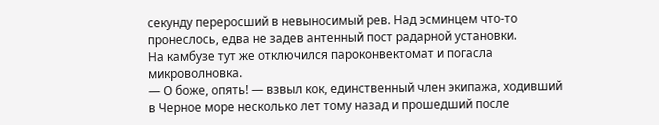секунду переросший в невыносимый рев. Над эсминцем что-то пронеслось, едва не задев антенный пост радарной установки.
На камбузе тут же отключился пароконвектомат и погасла микроволновка.
— О боже, опять! — взвыл кок, единственный член экипажа, ходивший в Черное море несколько лет тому назад и прошедший после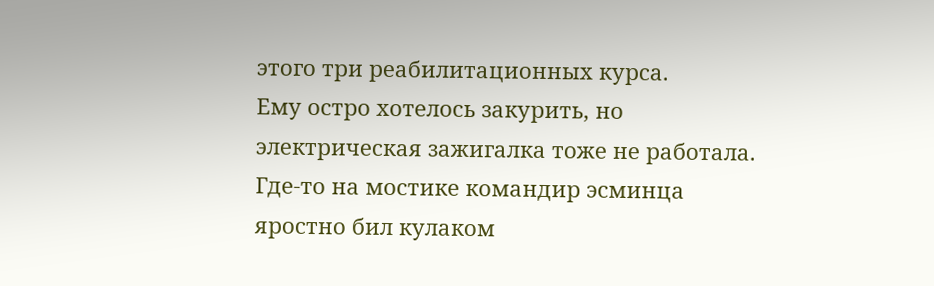этого три реабилитационных курса.
Ему остро хотелось закурить, но электрическая зажигалка тоже не работала.
Где-то на мостике командир эсминца яростно бил кулаком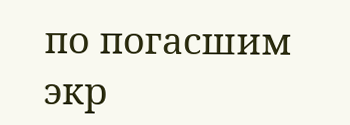по погасшим экр